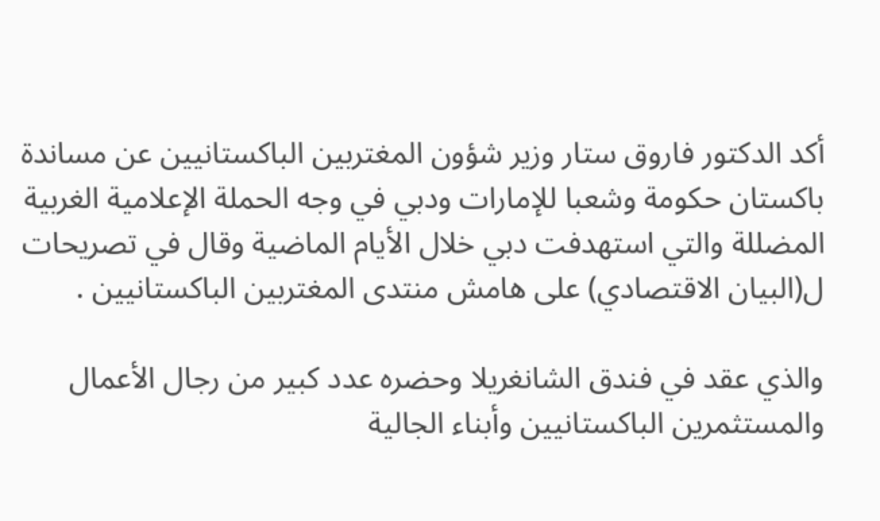أكد الدكتور فاروق ستار وزير شؤون المغتربين الباكستانيين عن مساندة باكستان حكومة وشعبا للإمارات ودبي في وجه الحملة الإعلامية الغربية المضللة والتي استهدفت دبي خلال الأيام الماضية وقال في تصريحات ل(البيان الاقتصادي) على هامش منتدى المغتربين الباكستانيين .

والذي عقد في فندق الشانغريلا وحضره عدد كبير من رجال الأعمال والمستثمرين الباكستانيين وأبناء الجالية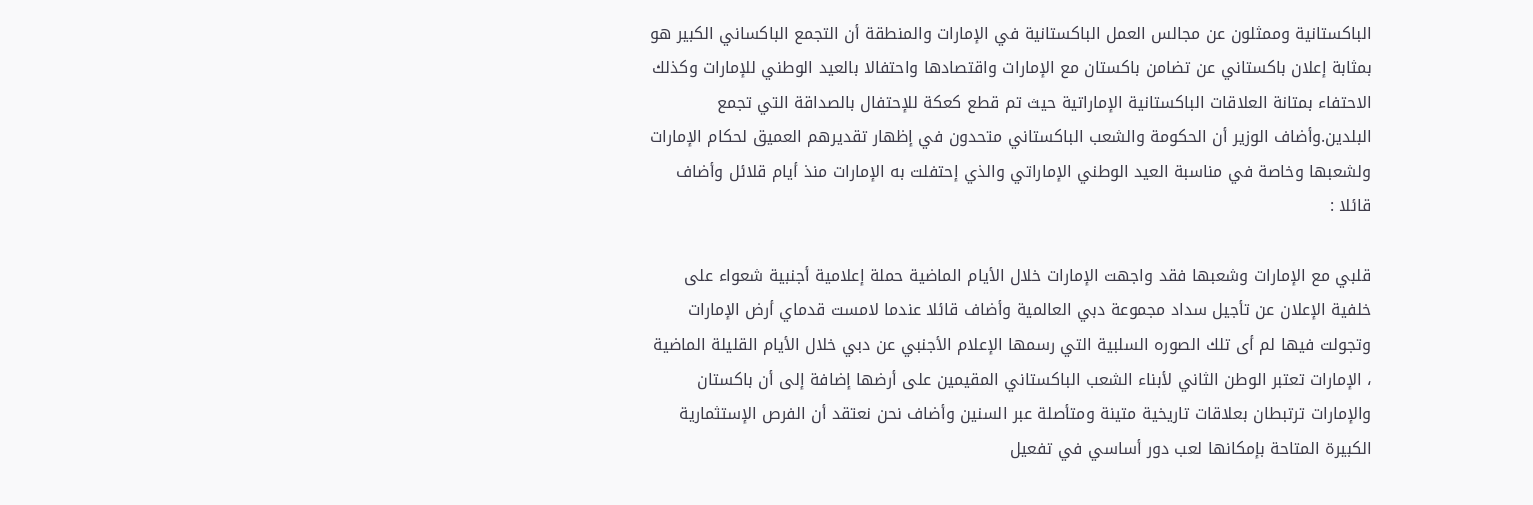الباكستانية وممثلون عن مجالس العمل الباكستانية في الإمارات والمنطقة أن التجمع الباكساني الكبير هو بمثابة إعلان باكستاني عن تضامن باكستان مع الإمارات واقتصادها واحتفالا بالعيد الوطني للإمارات وكذلك الاحتفاء بمتانة العلاقات الباكستانية الإماراتية حيث تم قطع كعكة للإحتفال بالصداقة التي تجمع البلدين.وأضاف الوزير أن الحكومة والشعب الباكستاني متحدون في إظهار تقديرهم العميق لحكام الإمارات ولشعبها وخاصة في مناسبة العيد الوطني الإماراتي والذي إحتفلت به الإمارات منذ أيام قلائل وأضاف قائلا :

قلبي مع الإمارات وشعبها فقد واجهت الإمارات خلال الأيام الماضية حملة إعلامية أجنبية شعواء على خلفية الإعلان عن تأجيل سداد مجموعة دبي العالمية وأضاف قائلا عندما لامست قدماي أرض الإمارات وتجولت فيها لم أى تلك الصوره السلبية التي رسمها الإعلام الأجنبي عن دبي خلال الأيام القليلة الماضية ، الإمارات تعتبر الوطن الثاني لأبناء الشعب الباكستاني المقيمين على أرضها إضافة إلى أن باكستان والإمارات ترتبطان بعلاقات تاريخية متينة ومتأصلة عبر السنين وأضاف نحن نعتقد أن الفرص الإستثمارية الكبيرة المتاحة بإمكانها لعب دور أساسي في تفعيل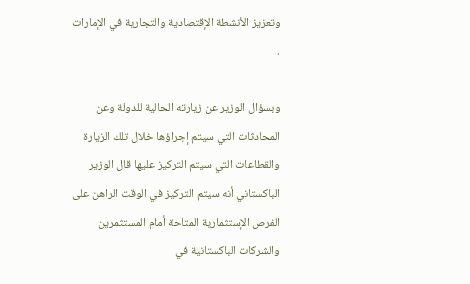وتعزيز الأنشطة الإقتصادية والتجارية في الإمارات .

وبسؤال الوزير عن زيارته الحالية للدولة وعن المحادثات التي سيتم إجراؤها خلال تلك الزيارة والقطاعات التي سيتم التركيز عليها قال الوزير الباكستاني أنه سيتم التركيز في الوقت الراهن على الفرص الإستثمارية المتاحة أمام المستثمرين والشركات الباكستانية في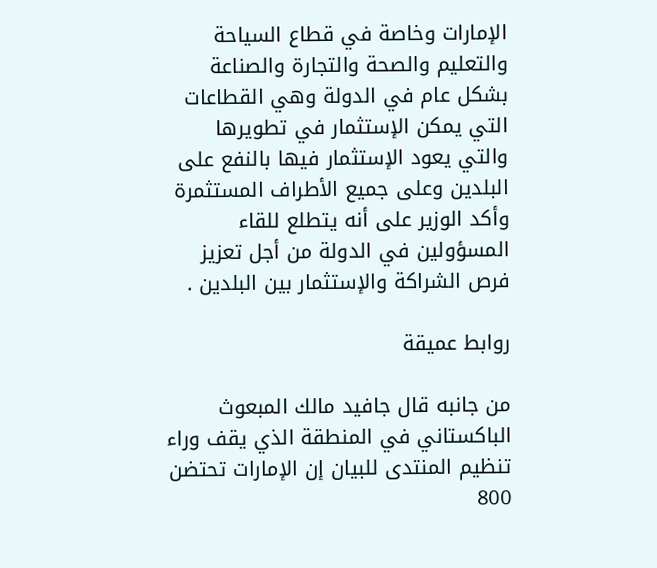الإمارات وخاصة في قطاع السياحة والتعليم والصحة والتجارة والصناعة بشكل عام في الدولة وهي القطاعات التي يمكن الإستثمار في تطويرها والتي يعود الإستثمار فيها بالنفع على البلدين وعلى جميع الأطراف المستثمرة وأكد الوزير على أنه يتطلع للقاء المسؤولين في الدولة من أجل تعزيز فرص الشراكة والإستثمار بين البلدين .

روابط عميقة

من جانبه قال جافيد مالك المبعوث الباكستاني في المنطقة الذي يقف وراء تنظيم المنتدى للبيان إن الإمارات تحتضن 800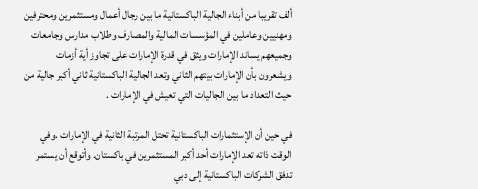ألف تقريبا من أبناء الجالية الباكستانية ما بين رجال أعمال ومستثمرين ومحترفين ومهنيين وعاملين في المؤسسات المالية والمصارف وطلاب مدارس وجامعات وجميعهم يساند الإمارات ويثق في قدرة الإمارات على تجاوز أية أزمات ويشعرون بأن الإمارات بيتهم الثاني وتعد الجالية الباكستانية ثاني أكبر جالية من حيث التعداد ما بين الجاليات التي تعيش في الإمارات .

في حين أن الإستثمارات الباكستانية تحتل المرتبة الثانية في الإمارات .وفي الوقت ذاته تعد الإمارات أحد أكبر المستثمرين في باكستان. وأتوقع أن يستمر تدفق الشركات الباكستانية إلى دبي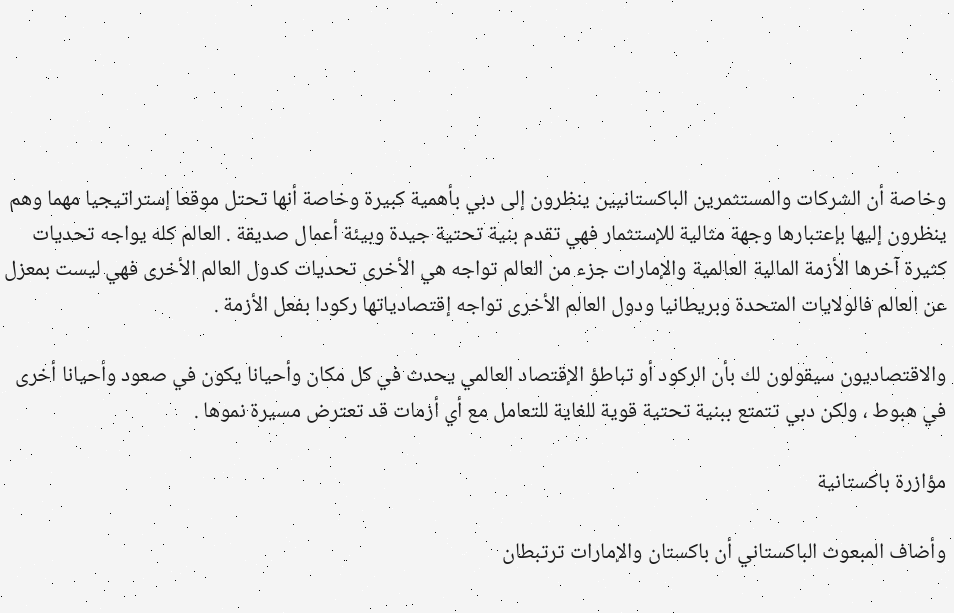وخاصة أن الشركات والمستثمرين الباكستانيين ينظرون إلى دبي بأهمية كبيرة وخاصة أنها تحتل موقعا إستراتيجيا مهما وهم ينظرون إليها بإعتبارها وجهة مثالية للإستثمار فهي تقدم بنية تحتية جيدة وبيئة أعمال صديقة . العالم كله يواجه تحديات كثيرة آخرها الأزمة المالية العالمية والإمارات جزء من العالم تواجه هي الأخرى تحديات كدول العالم الأخرى فهي ليست بمعزل عن العالم فالولايات المتحدة وبريطانيا ودول العالم الأخرى تواجه إقتصادياتها ركودا بفعل الأزمة .

والاقتصاديون سيقولون لك بأن الركود أو تباطؤ الإقتصاد العالمي يحدث في كل مكان وأحيانا يكون في صعود وأحيانا أخرى في هبوط ، ولكن دبي تتمتع ببنية تحتية قوية للغاية للتعامل مع أي أزمات قد تعترض مسيرة نموها .

مؤازرة باكستانية

وأضاف المبعوث الباكستاني أن باكستان والإمارات ترتبطان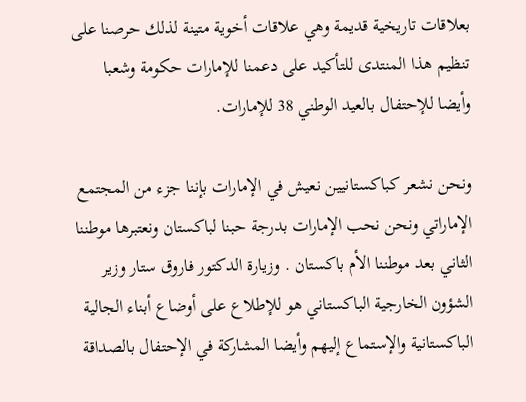بعلاقات تاريخية قديمة وهي علاقات أخوية متينة لذلك حرصنا على تنظيم هذا المنتدى للتأكيد على دعمنا للإمارات حكومة وشعبا وأيضا للإحتفال بالعيد الوطني 38 للإمارات.

ونحن نشعر كباكستانيين نعيش في الإمارات بإننا جزء من المجتمع الإماراتي ونحن نحب الإمارات بدرجة حبنا لباكستان ونعتبرها موطننا الثاني بعد موطننا الأم باكستان . وزيارة الدكتور فاروق ستار وزير الشؤون الخارجية الباكستاني هو للإطلاع على أوضاع أبناء الجالية الباكستانية والإستماع إليهم وأيضا المشاركة في الإحتفال بالصداقة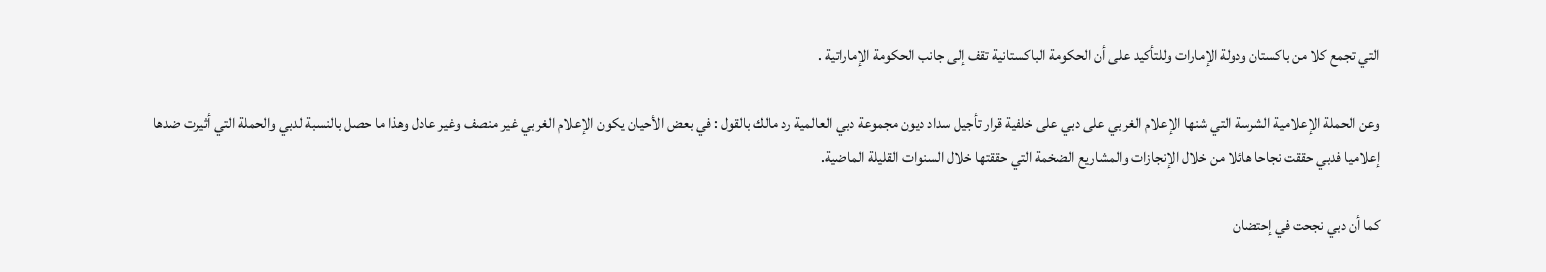التي تجمع كلا من باكستان ودولة الإمارات وللتأكيد على أن الحكومة الباكستانية تقف إلى جانب الحكومة الإماراتية .

وعن الحملة الإعلامية الشرسة التي شنها الإعلام الغربي على دبي على خلفية قرار تأجيل سداد ديون مجموعة دبي العالمية رد مالك بالقول : في بعض الأحيان يكون الإعلام الغربي غير منصف وغير عادل وهذا ما حصل بالنسبة لدبي والحملة التي أثيرت ضدها إعلاميا فدبي حققت نجاحا هائلا من خلال الإنجازات والمشاريع الضخمة التي حققتها خلال السنوات القليلة الماضية.

كما أن دبي نجحت في إحتضان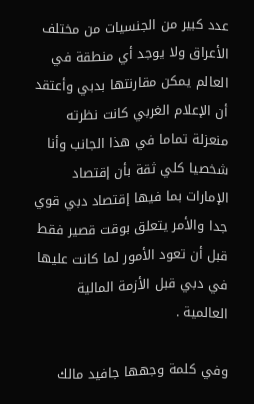عدد كبير من الجنسيات من مختلف الأعراق ولا يوجد أي منطقة في العالم يمكن مقارنتها بدبي وأعتقد أن الإعلام الغربي كانت نظرته منعزلة تماما في هذا الجانب وأنا شخصيا كلي ثقة بأن إقتصاد الإمارات بما فيها إقتصاد دبي قوي جدا والأمر يتعلق بوقت قصير فقط قبل أن تعود الأمور لما كانت عليها في دبي قبل الأزمة المالية العالمية .

وفي كلمة وجهها جافيد مالك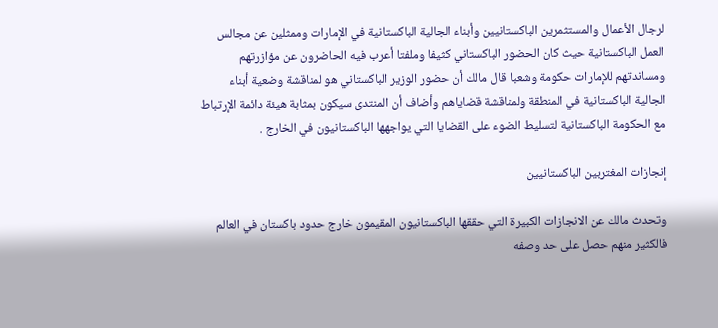لرجال الأعمال والمستثمرين الباكستانيين وأبناء الجالية الباكستانية في الإمارات وممثلين عن مجالس العمل الباكستانية حيث كان الحضور الباكستاني كثيفا وملفتا أعرب فيه الحاضرون عن مؤازرتهم ومساندتهم للإمارات حكومة وشعبا قال مالك أن حضور الوزير الباكستاني هو لمناقشة وضعية أبناء الجالية الباكستانية في المنطقة ولمناقشة قضاياهم وأضاف أن المنتدى سيكون بمثابة هيئة دائمة الإرتباط مع الحكومة الباكستانية لتسليط الضوء على القضايا التي يواجهها الباكستانيون في الخارج .

إنجازات المغتربين الباكستانيين

وتحدث مالك عن الانجازات الكبيرة التي حققها الباكستانيون المقيمون خارج حدود باكستان في العالم فالكثير منهم حصل على حد وصفه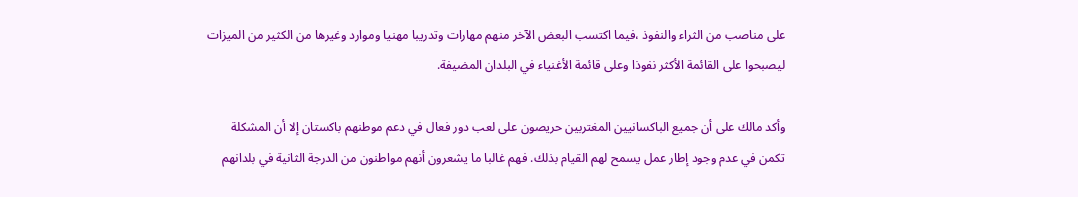على مناصب من الثراء والنفوذ ،فيما اكتسب البعض الآخر منهم مهارات وتدريبا مهنيا وموارد وغيرها من الكثير من الميزات ليصبحوا على القائمة الأكثر نفوذا وعلى قائمة الأغنياء في البلدان المضيفة.

وأكد مالك على أن جميع الباكسانيين المغتربين حريصون على لعب دور فعال في دعم موطنهم باكستان إلا أن المشكلة تكمن في عدم وجود إطار عمل يسمح لهم القيام بذلك. فهم غالبا ما يشعرون أنهم مواطنون من الدرجة الثانية في بلدانهم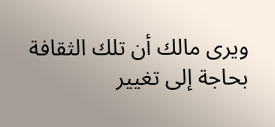ويرى مالك أن تلك الثقافة بحاجة إلى تغيير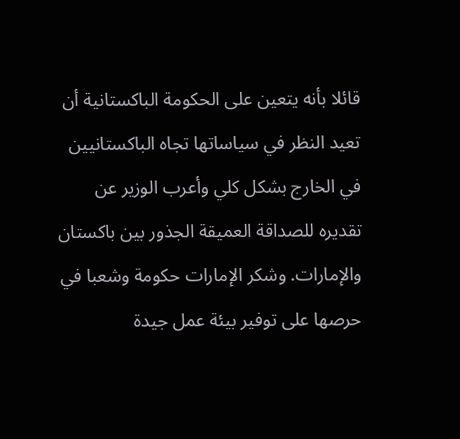قائلا بأنه يتعين على الحكومة الباكستانية أن تعيد النظر في سياساتها تجاه الباكستانيين في الخارج بشكل كلي وأعرب الوزير عن تقديره للصداقة العميقة الجذور بين باكستان والإمارات. وشكر الإمارات حكومة وشعبا في حرصها على توفير بيئة عمل جيدة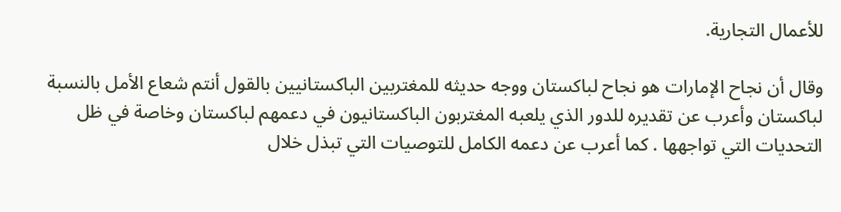للأعمال التجارية.

وقال أن نجاح الإمارات هو نجاح لباكستان ووجه حديثه للمغتربين الباكستانيين بالقول أنتم شعاع الأمل بالنسبة لباكستان وأعرب عن تقديره للدور الذي يلعبه المغتربون الباكستانيون في دعمهم لباكستان وخاصة في ظل التحديات التي تواجهها . كما أعرب عن دعمه الكامل للتوصيات التي تبذل خلال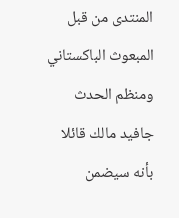المنتدى من قبل المبعوث الباكستاني ومنظم الحدث جافيد مالك قائلا بأنه سيضمن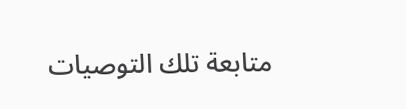متابعة تلك التوصيات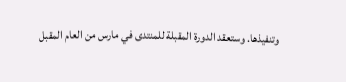وتنفيذها. وستعقد الدورة المقبلة للمنتدى في مارس من العام المقبل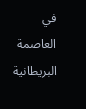في العاصمة البريطانية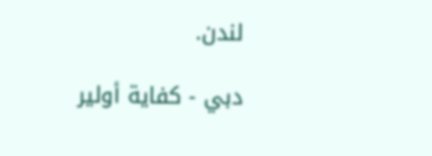لندن.

دبي - كفاية أولير